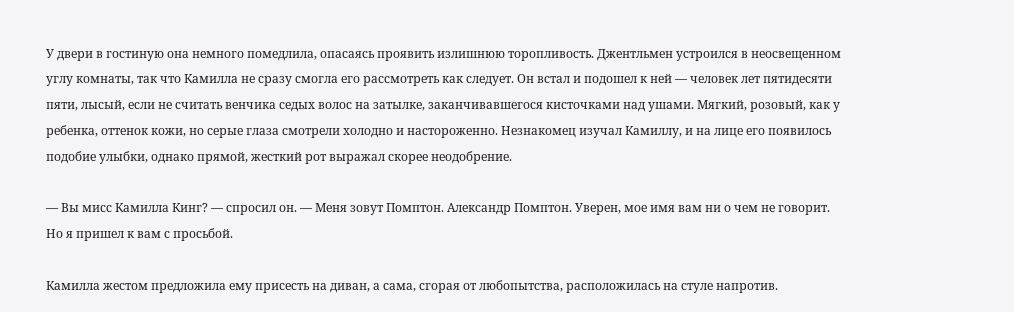У двери в гостиную она немного помедлила, опасаясь проявить излишнюю торопливость. Джентльмен устроился в неосвещенном углу комнаты, так что Камилла не сразу смогла его рассмотреть как следует. Он встал и подошел к ней — человек лет пятидесяти пяти, лысый, если не считать венчика седых волос на затылке, заканчивавшегося кисточками над ушами. Мягкий, розовый, как у ребенка, оттенок кожи, но серые глаза смотрели холодно и настороженно. Незнакомец изучал Камиллу, и на лице его появилось подобие улыбки, однако прямой, жесткий рот выражал скорее неодобрение.

— Вы мисс Камилла Кинг? — спросил он. — Меня зовут Помптон. Александр Помптон. Уверен, мое имя вам ни о чем не говорит. Но я пришел к вам с просьбой.

Камилла жестом предложила ему присесть на диван, а сама, сгорая от любопытства, расположилась на стуле напротив.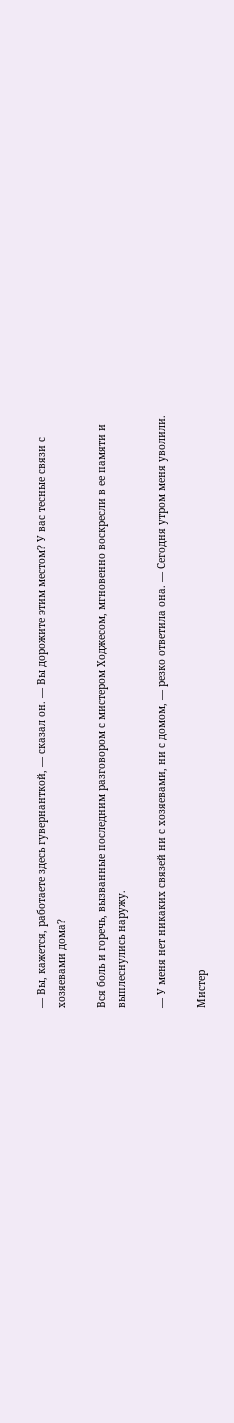— Вы, кажется, работаете здесь гувернанткой, — сказал он. — Вы дорожите этим местом? У вас тесные связи с хозяевами дома?

Вся боль и горечь, вызванные последним разговором с мистером Ходжесом, мгновенно воскресли в ее памяти и выплеснулись наружу.

— У меня нет никаких связей ни с хозяевами, ни с домом, — резко ответила она. — Сегодня утром меня уволили.

Мистер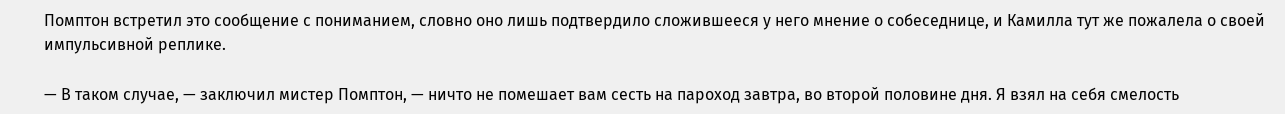Помптон встретил это сообщение с пониманием, словно оно лишь подтвердило сложившееся у него мнение о собеседнице, и Камилла тут же пожалела о своей импульсивной реплике.

— В таком случае, — заключил мистер Помптон, — ничто не помешает вам сесть на пароход завтра, во второй половине дня. Я взял на себя смелость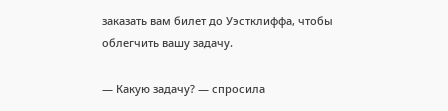заказать вам билет до Уэстклиффа, чтобы облегчить вашу задачу.

— Какую задачу? — спросила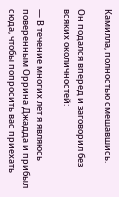Камилла, полностью смешавшись.

Он подался вперед и заговорил без всяких околичностей:

— В течение многих лет я являюсь поверенным Оррина Джадда и прибыл сюда, чтобы попросить вас приехать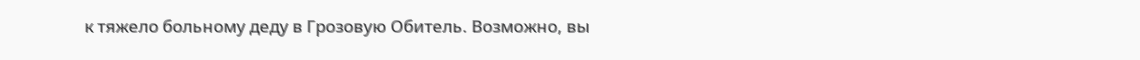к тяжело больному деду в Грозовую Обитель. Возможно, вы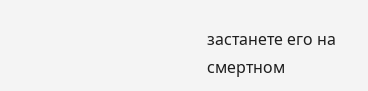застанете его на смертном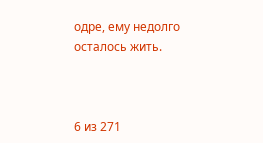одре, ему недолго осталось жить.



6 из 271